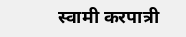स्वामी करपात्री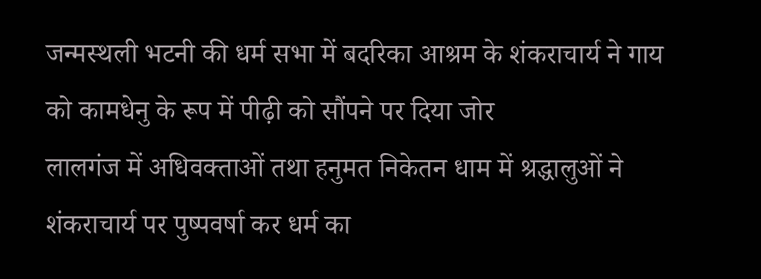जन्मस्थली भटनी की धर्म सभा में बदरिका आश्रम के शंकराचार्य ने गाय को कामधेनु के रूप में पीढ़ी को सौंपने पर दिया जोर
लालगंज में अधिवक्ताओं तथा हनुमत निकेतन धाम में श्रद्धालुओं ने शंकराचार्य पर पुष्पवर्षा कर धर्म का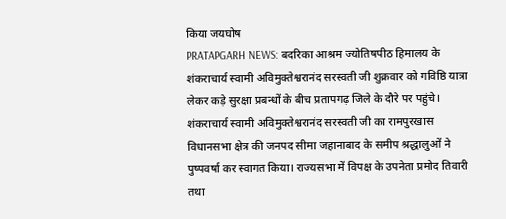किया जयघोष
PRATAPGARH NEWS: बदरिका आश्रम ज्योतिषपीठ हिमालय के शंकराचार्य स्वामी अविमुक्तेश्वरानंद सरस्वती जी शुक्रवार को गविष्ठि यात्रा लेकर कड़े सुरक्षा प्रबन्धों के बीच प्रतापगढ़ जिले के दौरे पर पहुंचे। शंकराचार्य स्वामी अविमुक्तेश्वरानंद सरस्वती जी का रामपुरखास विधानसभा क्षेत्र की जनपद सीमा जहानाबाद के समीप श्रद्धालुओं ने पुष्पवर्षा कर स्वागत किया। राज्यसभा में विपक्ष के उपनेता प्रमोद तिवारी तथा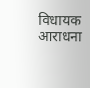विधायक आराधना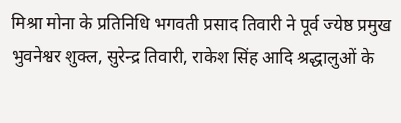मिश्रा मोना के प्रतिनिधि भगवती प्रसाद तिवारी ने पूर्व ज्येष्ठ प्रमुख भुवनेश्वर शुक्ल, सुरेन्द्र तिवारी, राकेश सिंह आदि श्रद्धालुओं के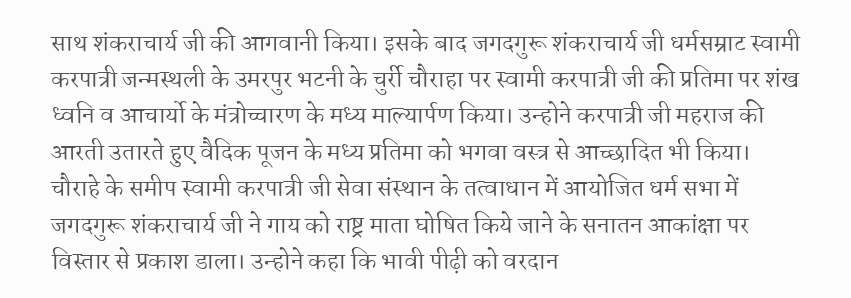साथ शंकराचार्य जी की आगवानी किया। इसके बाद जगदगुरू शंकराचार्य जी धर्मसम्राट स्वामी करपात्री जन्मस्थली के उमरपुर भटनी के चुर्री चौराहा पर स्वामी करपात्री जी की प्रतिमा पर शंख ध्वनि व आचार्यो के मंत्रोच्चारण के मध्य माल्यार्पण किया। उन्होने करपात्री जी महराज की आरती उतारते हुए वैदिक पूजन के मध्य प्रतिमा को भगवा वस्त्र से आच्छादित भी किया। चौराहे के समीप स्वामी करपात्री जी सेवा संस्थान के तत्वाधान में आयोजित धर्म सभा में जगदगुरू शंकराचार्य जी ने गाय को राष्ट्र माता घोषित किये जाने के सनातन आकांक्षा पर विस्तार से प्रकाश डाला। उन्होने कहा कि भावी पीढ़ी को वरदान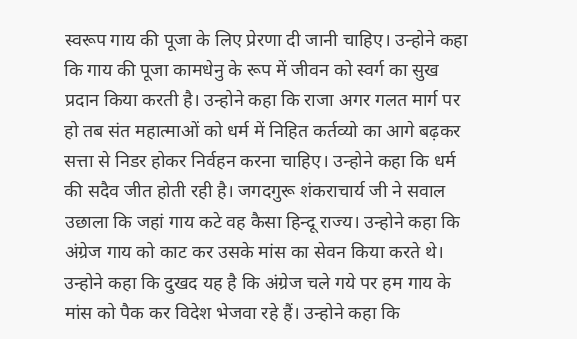स्वरूप गाय की पूजा के लिए प्रेरणा दी जानी चाहिए। उन्होने कहा कि गाय की पूजा कामधेनु के रूप में जीवन को स्वर्ग का सुख प्रदान किया करती है। उन्होने कहा कि राजा अगर गलत मार्ग पर हो तब संत महात्माओं को धर्म में निहित कर्तव्यो का आगे बढ़कर सत्ता से निडर होकर निर्वहन करना चाहिए। उन्होने कहा कि धर्म की सदैव जीत होती रही है। जगदगुरू शंकराचार्य जी ने सवाल उछाला कि जहां गाय कटे वह कैसा हिन्दू राज्य। उन्होने कहा कि अंग्रेज गाय को काट कर उसके मांस का सेवन किया करते थे। उन्होने कहा कि दुखद यह है कि अंग्रेज चले गये पर हम गाय के मांस को पैक कर विदेश भेजवा रहे हैं। उन्होने कहा कि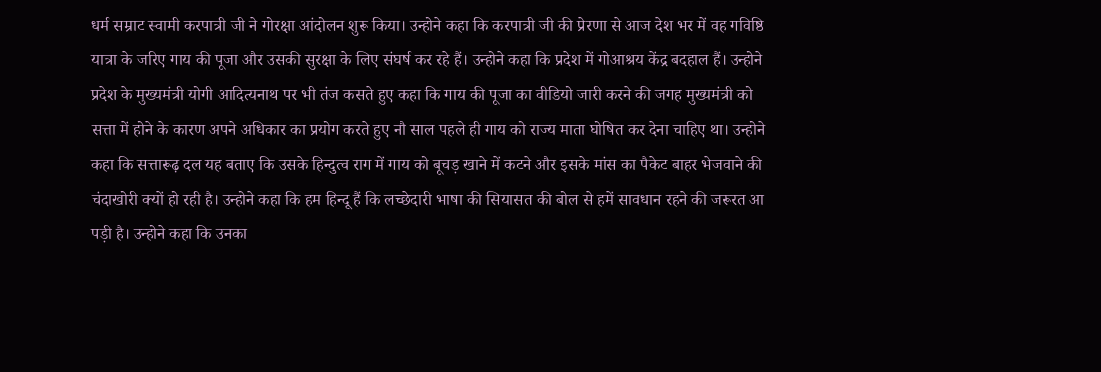धर्म सम्राट स्वामी करपात्री जी ने गोरक्षा आंदोलन शुरू किया। उन्होने कहा कि करपात्री जी की प्रेरणा से आज देश भर में वह गविष्ठि यात्रा के जरिए गाय की पूजा और उसकी सुरक्षा के लिए संघर्ष कर रहे हैं। उन्होने कहा कि प्रदेश में गोआश्रय केंद्र बदहाल हैं। उन्होने प्रदेश के मुख्यमंत्री योगी आदित्यनाथ पर भी तंज कसते हुए कहा कि गाय की पूजा का वीडियो जारी करने की जगह मुख्यमंत्री को सत्ता में होने के कारण अपने अधिकार का प्रयोग करते हुए नौ साल पहले ही गाय को राज्य माता घोषित कर देना चाहिए था। उन्होने कहा कि सत्तारूढ़ दल यह बताए कि उसके हिन्दुत्व राग में गाय को बूचड़ खाने में कटने और इसके मांस का पैकेट बाहर भेजवाने की चंदाखोरी क्यों हो रही है। उन्होने कहा कि हम हिन्दू हैं कि लच्छेदारी भाषा की सियासत की बोल से हमें सावधान रहने की जरूरत आ पड़ी है। उन्होने कहा कि उनका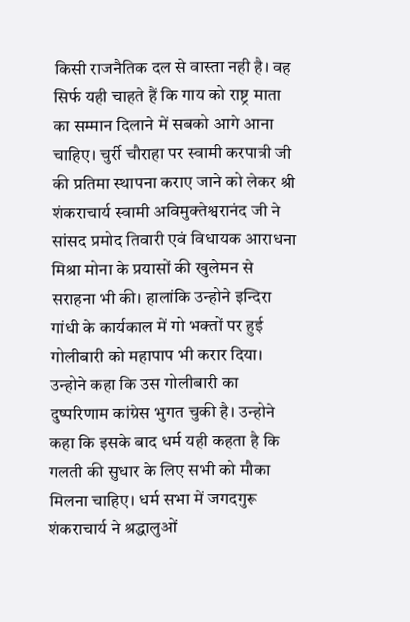किसी राजनैतिक दल से वास्ता नही है। वह सिर्फ यही चाहते हैं कि गाय को राष्ट्र माता का सम्मान दिलाने में सबको आगे आना चाहिए। चुर्री चौराहा पर स्वामी करपात्री जी की प्रतिमा स्थापना कराए जाने को लेकर श्री शंकराचार्य स्वामी अविमुक्तेश्वरानंद जी ने सांसद प्रमोद तिवारी एवं विधायक आराधना मिश्रा मोना के प्रयासों की खुलेमन से सराहना भी की। हालांकि उन्होने इन्दिरा गांधी के कार्यकाल में गो भक्तों पर हुई गोलीबारी को महापाप भी करार दिया। उन्होने कहा कि उस गोलीबारी का दुष्परिणाम कांग्रेस भुगत चुकी है। उन्होने कहा कि इसके बाद धर्म यही कहता है कि गलती की सुधार के लिए सभी को मौका मिलना चाहिए। धर्म सभा में जगदगुरू शंकराचार्य ने श्रद्धालुओं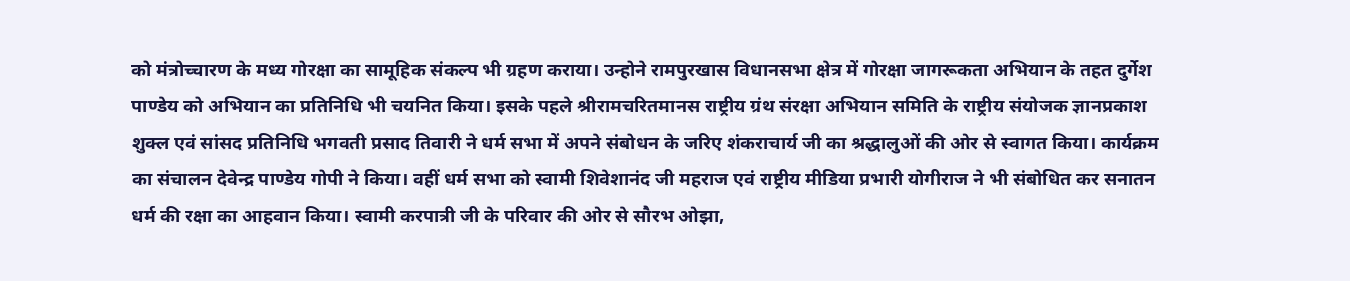को मंत्रोच्चारण के मध्य गोरक्षा का सामूहिक संकल्प भी ग्रहण कराया। उन्होने रामपुरखास विधानसभा क्षेत्र में गोरक्षा जागरूकता अभियान के तहत दुर्गेश पाण्डेय को अभियान का प्रतिनिधि भी चयनित किया। इसके पहले श्रीरामचरितमानस राष्ट्रीय ग्रंथ संरक्षा अभियान समिति के राष्ट्रीय संयोजक ज्ञानप्रकाश शुक्ल एवं सांसद प्रतिनिधि भगवती प्रसाद तिवारी ने धर्म सभा में अपने संबोधन के जरिए शंकराचार्य जी का श्रद्धालुओं की ओर से स्वागत किया। कार्यक्रम का संचालन देवेन्द्र पाण्डेय गोपी ने किया। वहीं धर्म सभा को स्वामी शिवेशानंद जी महराज एवं राष्ट्रीय मीडिया प्रभारी योगीराज ने भी संबोधित कर सनातन धर्म की रक्षा का आहवान किया। स्वामी करपात्री जी के परिवार की ओर से सौरभ ओझा,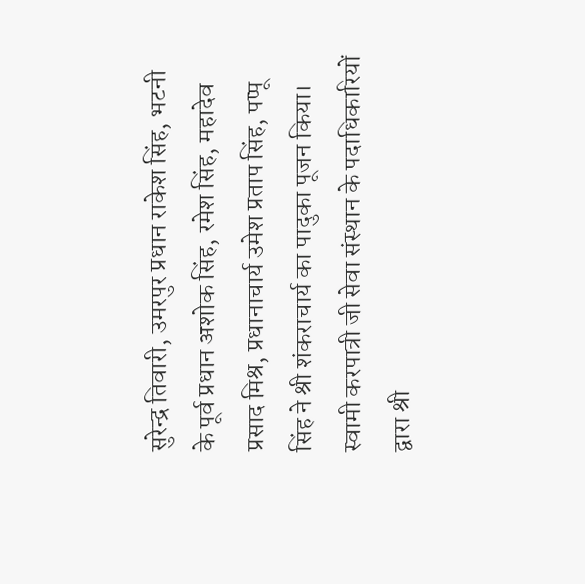सुरेन्द्र तिवारी, उमरपुर प्रधान राकेश सिंह, भटनी के पूर्व प्रधान अशोक सिंह, रमेश सिंह, महादेव प्रसाद मिश्र, प्रधानाचार्य उमेश प्रताप सिंह, पप्पू सिंह ने श्री शंकराचार्य का पादुका पूजन किया। स्वामी करपात्री जी सेवा संस्थान के पदाधिकारियों द्वारा श्री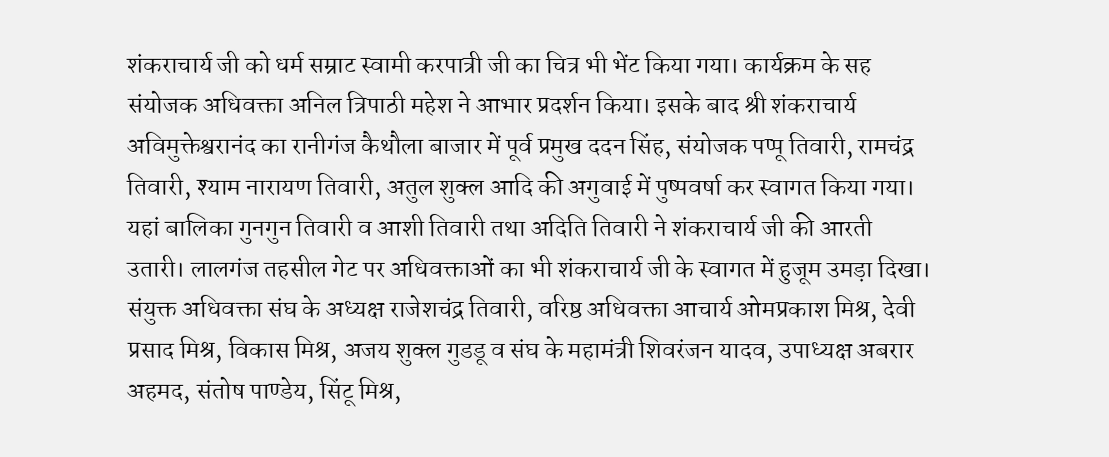शंकराचार्य जी को धर्म सम्राट स्वामी करपात्री जी का चित्र भी भेंट किया गया। कार्यक्रम के सह संयोजक अधिवक्ता अनिल त्रिपाठी महेश ने आभार प्रदर्शन किया। इसके बाद श्री शंकराचार्य अविमुक्तेश्वरानंद का रानीगंज कैथौला बाजार में पूर्व प्रमुख ददन सिंह, संयोजक पप्पू तिवारी, रामचंद्र तिवारी, श्याम नारायण तिवारी, अतुल शुक्ल आदि की अगुवाई में पुष्पवर्षा कर स्वागत किया गया। यहां बालिका गुनगुन तिवारी व आशी तिवारी तथा अदिति तिवारी ने शंकराचार्य जी की आरती उतारी। लालगंज तहसील गेट पर अधिवक्ताओं का भी शंकराचार्य जी के स्वागत में हुजूम उमड़ा दिखा। संयुक्त अधिवक्ता संघ के अध्यक्ष राजेशचंद्र तिवारी, वरिष्ठ अधिवक्ता आचार्य ओमप्रकाश मिश्र, देवी प्रसाद मिश्र, विकास मिश्र, अजय शुक्ल गुडडू व संघ के महामंत्री शिवरंजन यादव, उपाध्यक्ष अबरार अहमद, संतोष पाण्डेय, सिंटू मिश्र,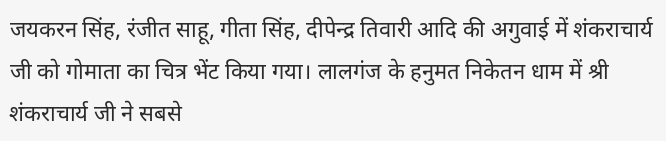जयकरन सिंह, रंजीत साहू, गीता सिंह, दीपेन्द्र तिवारी आदि की अगुवाई में शंकराचार्य जी को गोमाता का चित्र भेंट किया गया। लालगंज के हनुमत निकेतन धाम में श्री शंकराचार्य जी ने सबसे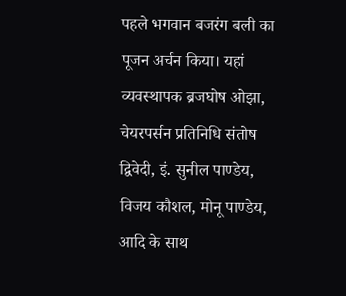पहले भगवान बजरंग बली का पूजन अर्चन किया। यहां व्यवस्थापक ब्रजघोष ओझा, चेयरपर्सन प्रतिनिधि संतोष द्विवेदी, इं. सुनील पाण्डेय, विजय कौशल, मोनू पाण्डेय, आदि के साथ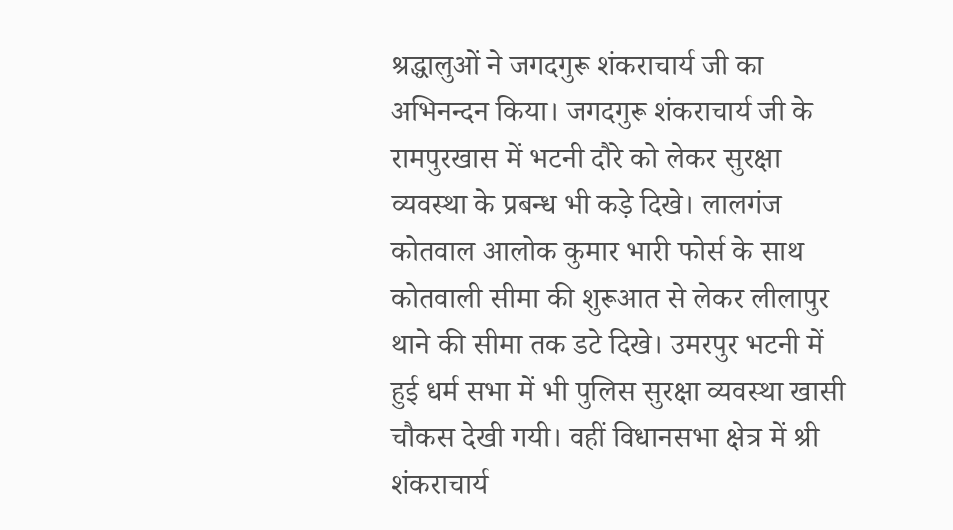श्रद्धालुओं ने जगदगुरू शंकराचार्य जी का अभिनन्दन किया। जगदगुरू शंकराचार्य जी के रामपुरखास में भटनी दौरे को लेकर सुरक्षा व्यवस्था के प्रबन्ध भी कड़े दिखे। लालगंज कोतवाल आलोक कुमार भारी फोर्स के साथ कोतवाली सीमा की शुरूआत से लेकर लीलापुर थाने की सीमा तक डटे दिखे। उमरपुर भटनी में हुई धर्म सभा में भी पुलिस सुरक्षा व्यवस्था खासी चौकस देखी गयी। वहीं विधानसभा क्षेत्र में श्री शंकराचार्य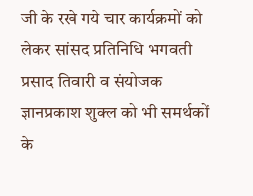जी के रखे गये चार कार्यक्रमों को लेकर सांसद प्रतिनिधि भगवती प्रसाद तिवारी व संयोजक ज्ञानप्रकाश शुक्ल को भी समर्थकों के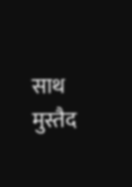साथ मुस्तैद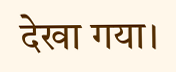देखा गया।